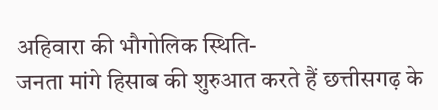अहिवारा की भौगोलिक स्थिति-
जनता मांगे हिसाब की शुरुआत करते हैं छत्तीसगढ़ के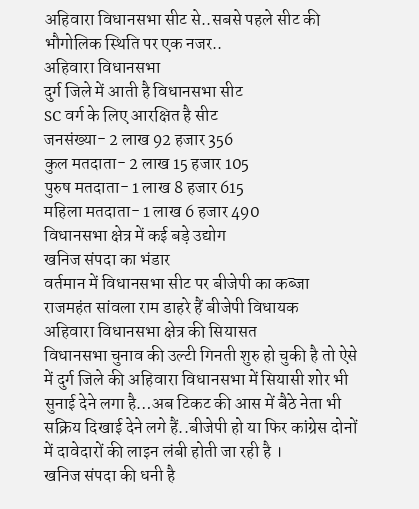अहिवारा विधानसभा सीट से..सबसे पहले सीट की भौगोलिक स्थिति पर एक नजर..
अहिवारा विधानसभा
दुर्ग जिले में आती है विधानसभा सीट
SC वर्ग के लिए आरक्षित है सीट
जनसंख्या- 2 लाख 92 हजार 356
कुल मतदाता- 2 लाख 15 हजार 105
पुरुष मतदाता- 1 लाख 8 हजार 615
महिला मतदाता- 1 लाख 6 हजार 490
विधानसभा क्षेत्र में कई बड़े उद्योग
खनिज संपदा का भंडार
वर्तमान में विधानसभा सीट पर बीजेपी का कब्जा
राजमहंत सांवला राम डाहरे हैं बीजेपी विधायक
अहिवारा विधानसभा क्षेत्र की सियासत
विधानसभा चुनाव की उल्टी गिनती शुरु हो चुकी है तो ऐसे में दुर्ग जिले की अहिवारा विधानसभा में सियासी शोर भी सुनाई देने लगा है…अब टिकट की आस में बैठे नेता भी सक्रिय दिखाई देने लगे हैं..बीजेपी हो या फिर कांग्रेस दोनों में दावेदारों की लाइन लंबी होती जा रही है ।
खनिज संपदा की धनी है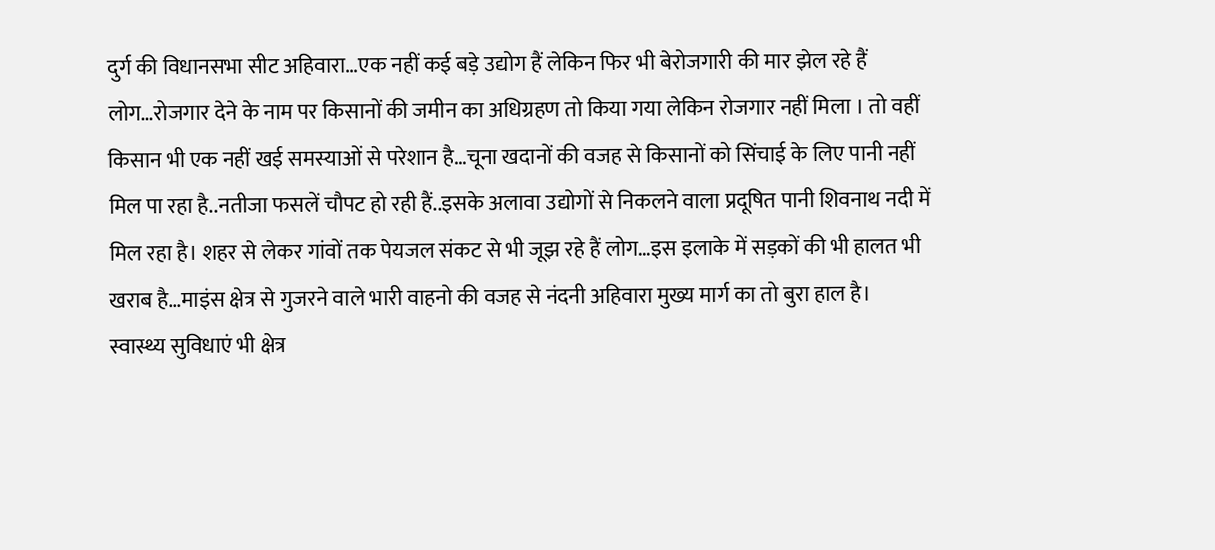दुर्ग की विधानसभा सीट अहिवारा…एक नहीं कई बड़े उद्योग हैं लेकिन फिर भी बेरोजगारी की मार झेल रहे हैं लोग…रोजगार देने के नाम पर किसानों की जमीन का अधिग्रहण तो किया गया लेकिन रोजगार नहीं मिला । तो वहीं किसान भी एक नहीं खई समस्याओं से परेशान है…चूना खदानों की वजह से किसानों को सिंचाई के लिए पानी नहीं मिल पा रहा है..नतीजा फसलें चौपट हो रही हैं..इसके अलावा उद्योगों से निकलने वाला प्रदूषित पानी शिवनाथ नदी में मिल रहा है। शहर से लेकर गांवों तक पेयजल संकट से भी जूझ रहे हैं लोग…इस इलाके में सड़कों की भी हालत भी खराब है…माइंस क्षेत्र से गुजरने वाले भारी वाहनो की वजह से नंदनी अहिवारा मुख्य मार्ग का तो बुरा हाल है।
स्वास्थ्य सुविधाएं भी क्षेत्र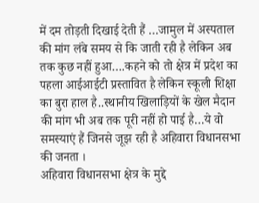में दम तोड़ती दिखाई देती हैं …जामुल में अस्पताल की मांग लंबे समय से कि जाती रही है लेकिन अब तक कुछ नहीं हुआ….कहने को तो क्षेत्र में प्रदेश का पहला आईआईटी प्रस्तावित है लेकिन स्कूली शिक्षा का बुरा हाल है..स्थानीय खिलाड़ियों के खेल मैदान की मांग भी अब तक पूरी नहीं हो पाई है…ये वो समस्याएं हैं जिनसे जूझ रही है अहिवारा विधानसभा की जनता ।
अहिवारा विधानसभा क्षेत्र के मुद्दे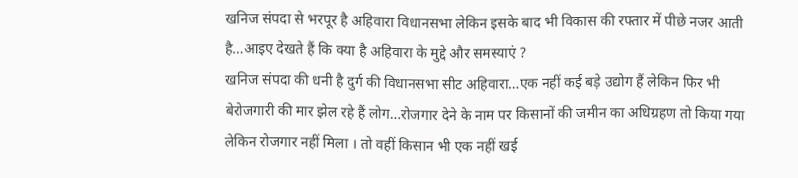खनिज संपदा से भरपूर है अहिवारा विधानसभा लेकिन इसके बाद भी विकास की रफ्तार में पीछे नजर आती है…आइए देखते हैं कि क्या है अहिवारा के मुद्दे और समस्याएं ?
खनिज संपदा की धनी है दुर्ग की विधानसभा सीट अहिवारा…एक नहीं कई बड़े उद्योग हैं लेकिन फिर भी बेरोजगारी की मार झेल रहे हैं लोग…रोजगार देने के नाम पर किसानों की जमीन का अधिग्रहण तो किया गया लेकिन रोजगार नहीं मिला । तो वहीं किसान भी एक नहीं खई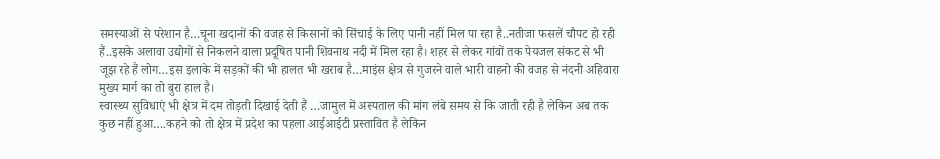समस्याओं से परेशान है…चूना खदानों की वजह से किसानों को सिंचाई के लिए पानी नहीं मिल पा रहा है..नतीजा फसलें चौपट हो रही हैं..इसके अलावा उद्योगों से निकलने वाला प्रदूषित पानी शिवनाथ नदी में मिल रहा है। शहर से लेकर गांवों तक पेयजल संकट से भी जूझ रहे हैं लोग…इस इलाके में सड़कों की भी हालत भी खराब है…माइंस क्षेत्र से गुजरने वाले भारी वाहनो की वजह से नंदनी अहिवारा मुख्य मार्ग का तो बुरा हाल है।
स्वास्थ्य सुविधाएं भी क्षेत्र में दम तोड़ती दिखाई देती हैं …जामुल में अस्पताल की मांग लंबे समय से कि जाती रही है लेकिन अब तक कुछ नहीं हुआ….कहने को तो क्षेत्र में प्रदेश का पहला आईआईटी प्रस्तावित है लेकिन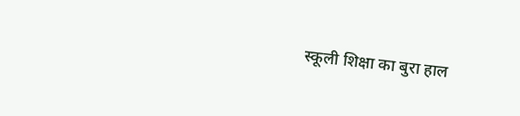स्कूली शिक्षा का बुरा हाल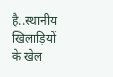है..स्थानीय खिलाड़ियों के खेल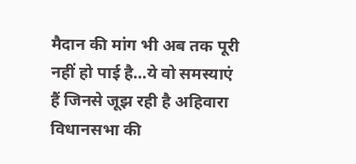मैदान की मांग भी अब तक पूरी नहीं हो पाई है…ये वो समस्याएं हैं जिनसे जूझ रही है अहिवारा विधानसभा की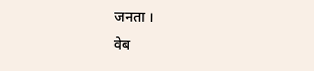जनता ।
वेब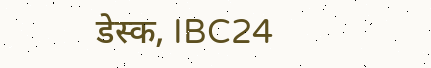डेस्क, IBC24